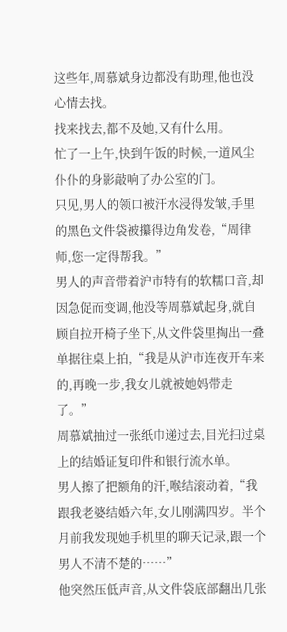这些年,周慕斌身边都没有助理,他也没心情去找。
找来找去,都不及她,又有什么用。
忙了一上午,快到午饭的时候,一道风尘仆仆的身影敲响了办公室的门。
只见,男人的领口被汗水浸得发皱,手里的黑色文件袋被攥得边角发卷,“周律师,您一定得帮我。”
男人的声音带着沪市特有的软糯口音,却因急促而变调,他没等周慕斌起身,就自顾自拉开椅子坐下,从文件袋里掏出一叠单据往桌上拍,“我是从沪市连夜开车来的,再晚一步,我女儿就被她妈带走了。”
周慕斌抽过一张纸巾递过去,目光扫过桌上的结婚证复印件和银行流水单。
男人擦了把额角的汗,喉结滚动着,“我跟我老婆结婚六年,女儿刚满四岁。半个月前我发现她手机里的聊天记录,跟一个男人不清不楚的……”
他突然压低声音,从文件袋底部翻出几张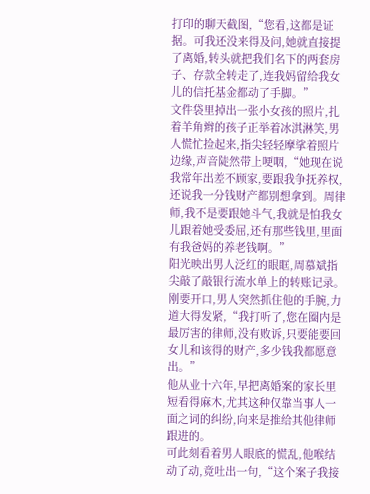打印的聊天截图,“您看,这都是证据。可我还没来得及问,她就直接提了离婚,转头就把我们名下的两套房子、存款全转走了,连我妈留给我女儿的信托基金都动了手脚。”
文件袋里掉出一张小女孩的照片,扎着羊角辫的孩子正举着冰淇淋笑,男人慌忙捡起来,指尖轻轻摩挲着照片边缘,声音陡然带上哽咽,“她现在说我常年出差不顾家,要跟我争抚养权,还说我一分钱财产都别想拿到。周律师,我不是要跟她斗气,我就是怕我女儿跟着她受委屈,还有那些钱里,里面有我爸妈的养老钱啊。”
阳光映出男人泛红的眼眶,周慕斌指尖敲了敲银行流水单上的转账记录。
刚要开口,男人突然抓住他的手腕,力道大得发紧,“我打听了,您在圈内是最厉害的律师,没有败诉,只要能要回女儿和该得的财产,多少钱我都愿意出。”
他从业十六年,早把离婚案的家长里短看得麻木,尤其这种仅靠当事人一面之词的纠纷,向来是推给其他律师跟进的。
可此刻看着男人眼底的慌乱,他喉结动了动,竟吐出一句,“这个案子我接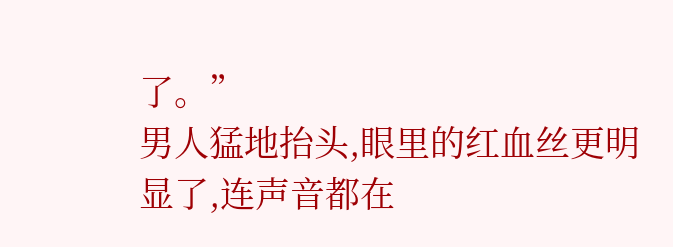了。”
男人猛地抬头,眼里的红血丝更明显了,连声音都在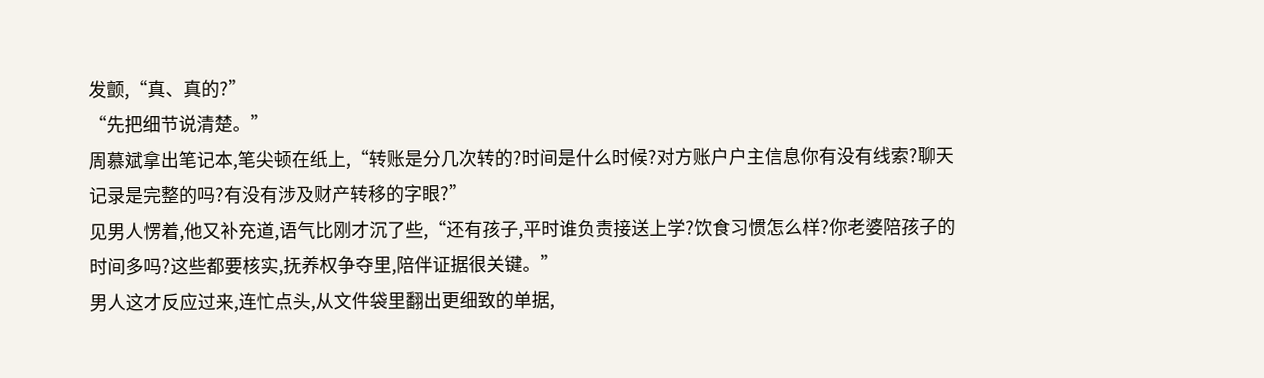发颤,“真、真的?”
“先把细节说清楚。”
周慕斌拿出笔记本,笔尖顿在纸上,“转账是分几次转的?时间是什么时候?对方账户户主信息你有没有线索?聊天记录是完整的吗?有没有涉及财产转移的字眼?”
见男人愣着,他又补充道,语气比刚才沉了些,“还有孩子,平时谁负责接送上学?饮食习惯怎么样?你老婆陪孩子的时间多吗?这些都要核实,抚养权争夺里,陪伴证据很关键。”
男人这才反应过来,连忙点头,从文件袋里翻出更细致的单据,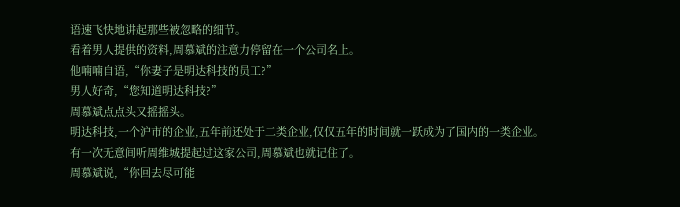语速飞快地讲起那些被忽略的细节。
看着男人提供的资料,周慕斌的注意力停留在一个公司名上。
他喃喃自语,“你妻子是明达科技的员工?”
男人好奇,“您知道明达科技?”
周慕斌点点头又摇摇头。
明达科技,一个沪市的企业,五年前还处于二类企业,仅仅五年的时间就一跃成为了国内的一类企业。
有一次无意间听周维城提起过这家公司,周慕斌也就记住了。
周慕斌说,“你回去尽可能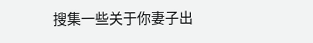搜集一些关于你妻子出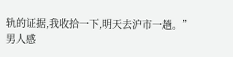轨的证据,我收拾一下,明天去沪市一趟。”
男人感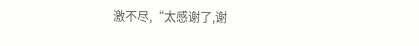激不尽,“太感谢了,谢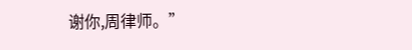谢你,周律师。”